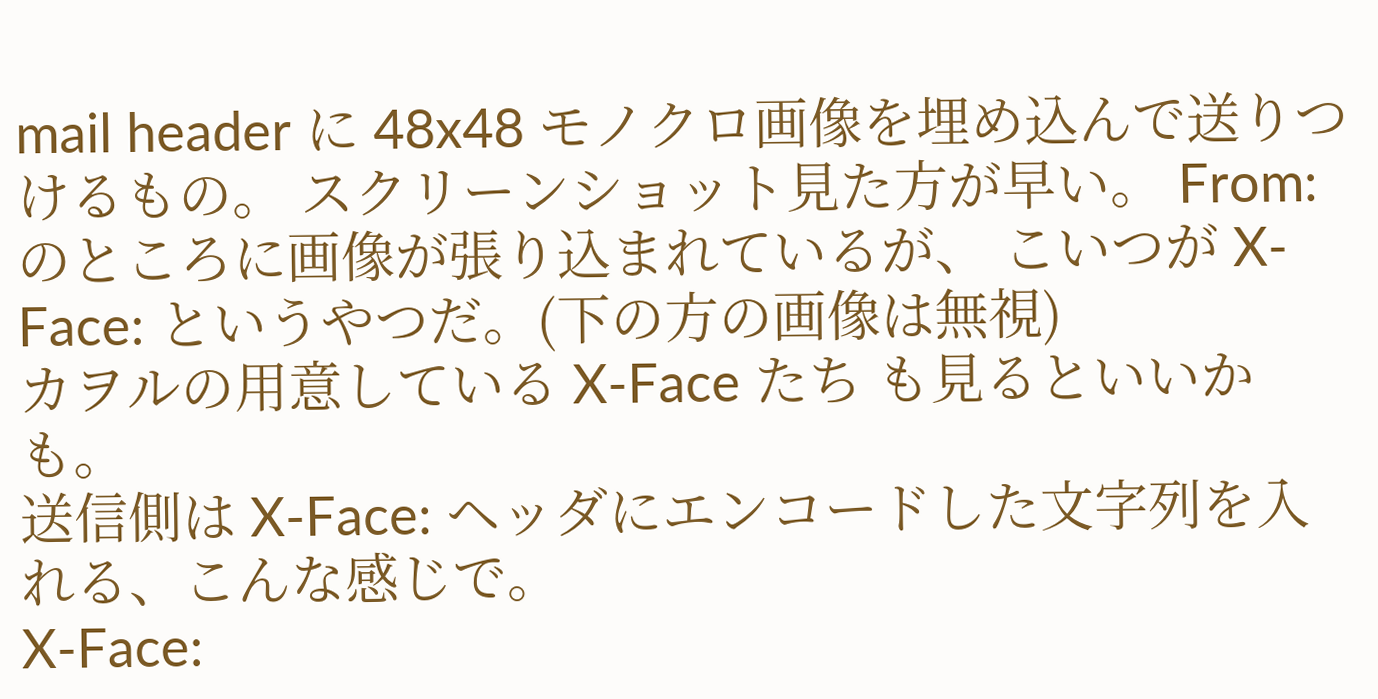mail header に 48x48 モノクロ画像を埋め込んで送りつけるもの。 スクリーンショット見た方が早い。 From: のところに画像が張り込まれているが、 こいつが X-Face: というやつだ。(下の方の画像は無視)
カヲルの用意している X-Face たち も見るといいかも。
送信側は X-Face: ヘッダにエンコードした文字列を入れる、こんな感じで。
X-Face: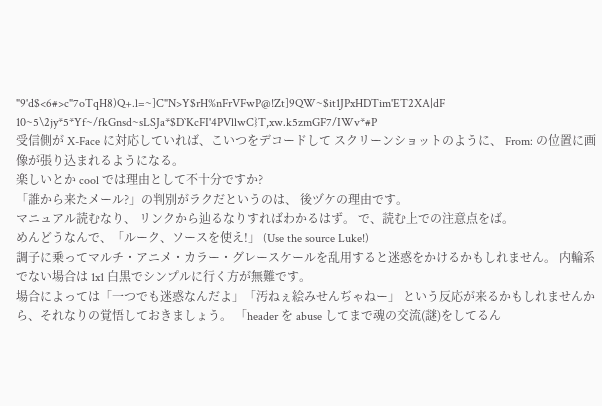"9'd$<6#>c"7oTqH8)Q+.l=~]C"N>Y$rH%nFrVFwP@!Zt]9QW~$it1JPxHDTim'ET2XA|dF 10~5\2jy*5*Yf~/fkGnsd~sLSJa*$D`KcFI'4PVllwC}T,xw.k5zmGF7/IWv*#P
受信側が X-Face に対応していれば、こいつをデコードして スクリーンショットのように、 From: の位置に画像が張り込まれるようになる。
楽しいとか cool では理由として不十分ですか?
「誰から来たメール?」の判別がラクだというのは、 後ヅケの理由です。
マニュアル読むなり、 リンクから辿るなりすればわかるはず。 で、読む上での注意点をば。
めんどうなんで、「ルーク、ソースを使え!」 (Use the source Luke!)
調子に乗ってマルチ・アニメ・カラー・グレースケールを乱用すると迷惑をかけるかもしれません。 内輪系でない場合は 1x1 白黒でシンプルに行く方が無難です。
場合によっては「一つでも迷惑なんだよ」「汚ねぇ絵みせんぢゃねー」 という反応が来るかもしれませんから、それなりの覚悟しておきましょう。 「header を abuse してまで魂の交流(謎)をしてるん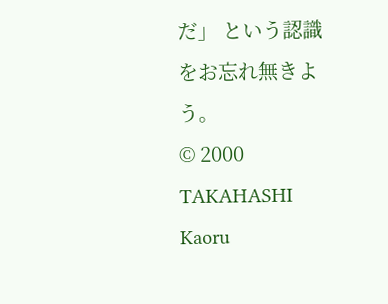だ」 という認識をお忘れ無きよう。
© 2000 TAKAHASHI Kaoru